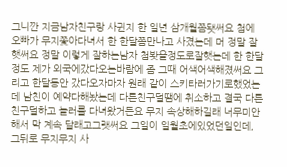그니깐 지금남자친구랑 사귄지 한 일년 삼개월쯤됏써요 첨에 오빠가 무지쫓아다녀서 한 한달쯤만나고 사겼는데 머 정말 잘햇써요 정말 이렇게 잘하는남자 첨봣을정도로잘햇는데 한 한달정도 제가 외국에갔다오는바람에 좀 그때 어색어색해졌써요 그리고 한달동안 갔다오자마자 원래 같이 스키타러가기로했었는데 남친이 예약다해놨는데 다른친구덜땜에 취소하고 결국 다른친구덜하고 놀러를 다녀왔거든요 무지 속상해하길래 너무미안해서 막 계속 달래고그랫써요 그일이 일월초에있었던일인데, 그뒤로 무지무지 사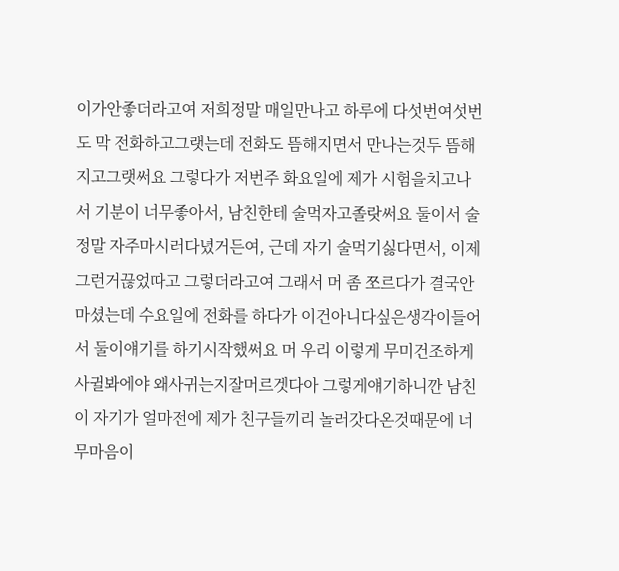이가안좋더라고여 저희정말 매일만나고 하루에 다섯번여섯번도 막 전화하고그랫는데 전화도 뜸해지면서 만나는것두 뜸해지고그랫써요 그렇다가 저번주 화요일에 제가 시험을치고나서 기분이 너무좋아서, 남친한테 술먹자고졸랏써요 둘이서 술정말 자주마시러다녔거든여, 근데 자기 술먹기싫다면서, 이제 그런거끊었따고 그렇더라고여 그래서 머 좀 쪼르다가 결국안마셨는데 수요일에 전화를 하다가 이건아니다싶은생각이들어서 둘이얘기를 하기시작했써요 머 우리 이렇게 무미건조하게 사귈봐에야 왜사귀는지잘머르겟다아 그렇게얘기하니깐 남친이 자기가 얼마전에 제가 친구들끼리 놀러갓다온것때문에 너무마음이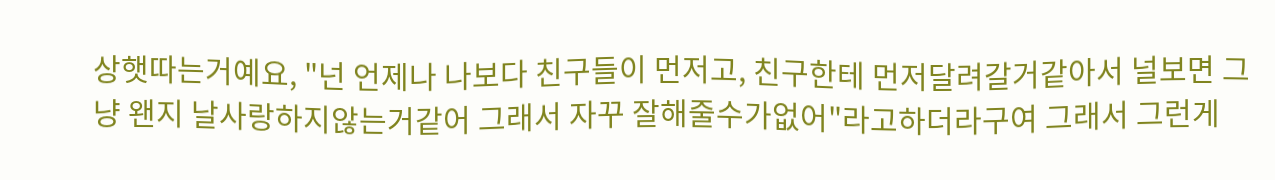상햇따는거예요, "넌 언제나 나보다 친구들이 먼저고, 친구한테 먼저달려갈거같아서 널보면 그냥 왠지 날사랑하지않는거같어 그래서 자꾸 잘해줄수가없어"라고하더라구여 그래서 그런게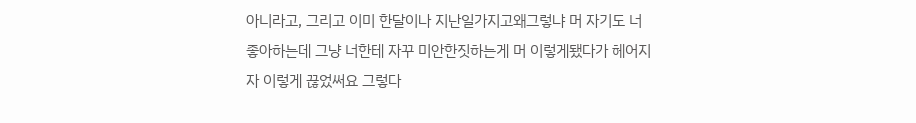아니라고, 그리고 이미 한달이나 지난일가지고왜그렇냐 머 자기도 너 좋아하는데 그냥 너한테 자꾸 미안한짓하는게 머 이렇게됐다가 헤어지자 이렇게 끊었써요 그렇다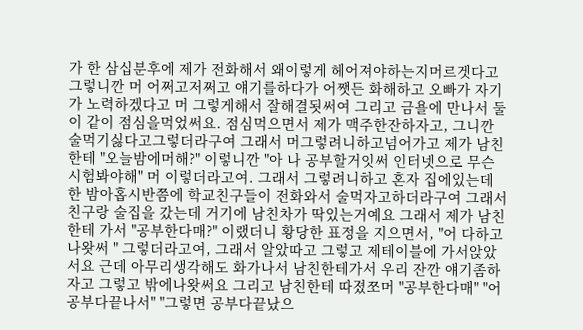가 한 삼십분후에 제가 전화해서 왜이렇게 헤어져야하는지머르겟다고 그렇니깐 머 어쩌고저쩌고 얘기를하다가 어쨋든 화해하고 오빠가 자기가 노력하겠다고 머 그렇게해서 잘해결됫써여 그리고 금욜에 만나서 둘이 같이 점심을먹었써요. 점심먹으면서 제가 맥주한잔하자고, 그니깐 술먹기싫다고그렇더라구여 그래서 머그렇려니하고넘어가고 제가 남친한테 "오늘밤에머해?" 이렇니깐 "아 나 공부할거잇써 인터넷으로 무슨시험봐야해" 머 이렇더라고여. 그래서 그렇려니하고 혼자 집에있는데 한 밤아홉시반쯤에 학교친구들이 전화와서 술먹자고하더라구여 그래서 친구랑 술집을 갔는데 거기에 남친차가 딱있는거예요 그래서 제가 남친한테 가서 "공부한다매?" 이랬더니 황당한 표정을 지으면서, "어 다하고나왓써 " 그렇더라고여, 그래서 알았따고 그렇고 제테이블에 가서앉았서요 근데 아무리생각해도 화가나서 남친한테가서 우리 잔깐 얘기좀하자고 그렇고 밖에나왓써요 그리고 남친한테 따졌쪼머 "공부한다매" "어 공부다끝나서" "그렇면 공부다끝났으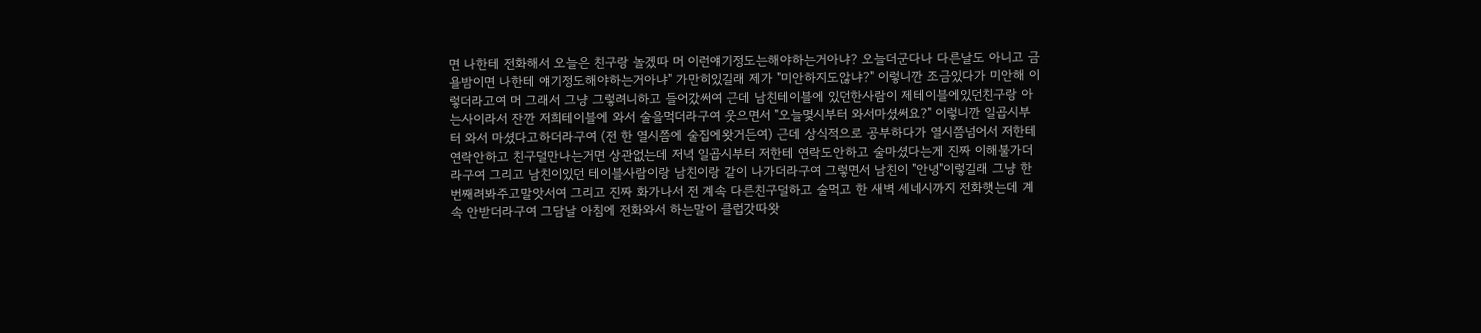면 나한테 전화해서 오늘은 친구랑 놀겠따 머 이런얘기정도는해야하는거아냐? 오늘더군다나 다른날도 아니고 금욜밤이면 나한테 얘기정도해야하는거아냐" 가만히있길래 제가 "미안하지도않냐?" 이렇니깐 조금있다가 미안해 이렇더라고여 머 그래서 그냥 그렇려니하고 들어갔써여 근데 남친테이블에 있던한사람이 제테이블에있던친구랑 아는사이라서 잔깐 저희테이블에 와서 술을먹더라구여 웃으면서 "오늘몇시부터 와서마셨써요?" 이렇니깐 일곱시부터 와서 마셨다고하더라구여 (전 한 열시쯤에 술집에왓거든여) 근데 상식적으로 공부하다가 열시쯤넘어서 저한테 연락안하고 친구덜만나는거면 상관없는데 저녁 일곱시부터 저한테 연락도안하고 술마셨다는게 진짜 이해불가더라구여 그리고 남친이있던 테이블사람이랑 남친이랑 같이 나가더라구여 그렇면서 남친이 "안녕"이렇길래 그냥 한번째려봐주고말앗서여 그리고 진짜 화가나서 전 계속 다른친구덜하고 술먹고 한 새벽 세네시까지 전화햇는데 계속 안받더라구여 그담날 아침에 전화와서 하는말이 클럽갓따왓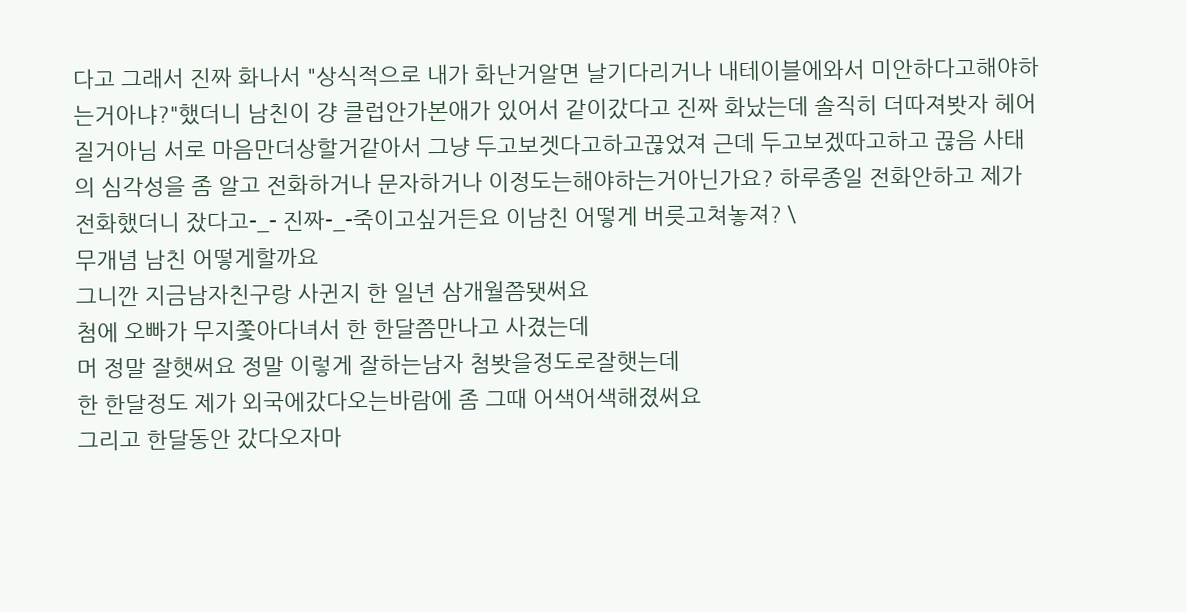다고 그래서 진짜 화나서 "상식적으로 내가 화난거알면 날기다리거나 내테이블에와서 미안하다고해야하는거아냐?"했더니 남친이 걍 클럽안가본애가 있어서 같이갔다고 진짜 화났는데 솔직히 더따져봣자 헤어질거아님 서로 마음만더상할거같아서 그냥 두고보겟다고하고끊었져 근데 두고보겠따고하고 끊음 사태의 심각성을 좀 알고 전화하거나 문자하거나 이정도는해야하는거아닌가요? 하루종일 전화안하고 제가 전화했더니 잤다고-_- 진짜-_-죽이고싶거든요 이남친 어떻게 버릇고쳐놓져? \
무개념 남친 어떻게할까요
그니깐 지금남자친구랑 사귄지 한 일년 삼개월쯤됏써요
첨에 오빠가 무지쫓아다녀서 한 한달쯤만나고 사겼는데
머 정말 잘햇써요 정말 이렇게 잘하는남자 첨봣을정도로잘햇는데
한 한달정도 제가 외국에갔다오는바람에 좀 그때 어색어색해졌써요
그리고 한달동안 갔다오자마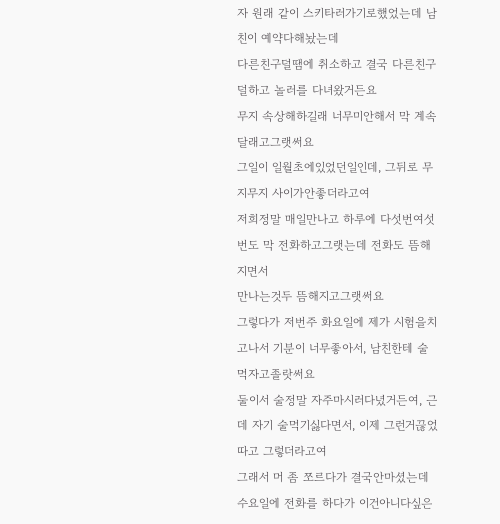자 원래 같이 스키타러가기로했었는데 남친이 예약다해놨는데
다른친구덜땜에 취소하고 결국 다른친구덜하고 놀러를 다녀왔거든요
무지 속상해하길래 너무미안해서 막 계속 달래고그랫써요
그일이 일월초에있었던일인데, 그뒤로 무지무지 사이가안좋더라고여
저희정말 매일만나고 하루에 다섯번여섯번도 막 전화하고그랫는데 전화도 뜸해지면서
만나는것두 뜸해지고그랫써요
그렇다가 저번주 화요일에 제가 시험을치고나서 기분이 너무좋아서, 남친한테 술먹자고졸랏써요
둘이서 술정말 자주마시러다녔거든여, 근데 자기 술먹기싫다면서, 이제 그런거끊었따고 그렇더라고여
그래서 머 좀 쪼르다가 결국안마셨는데
수요일에 전화를 하다가 이건아니다싶은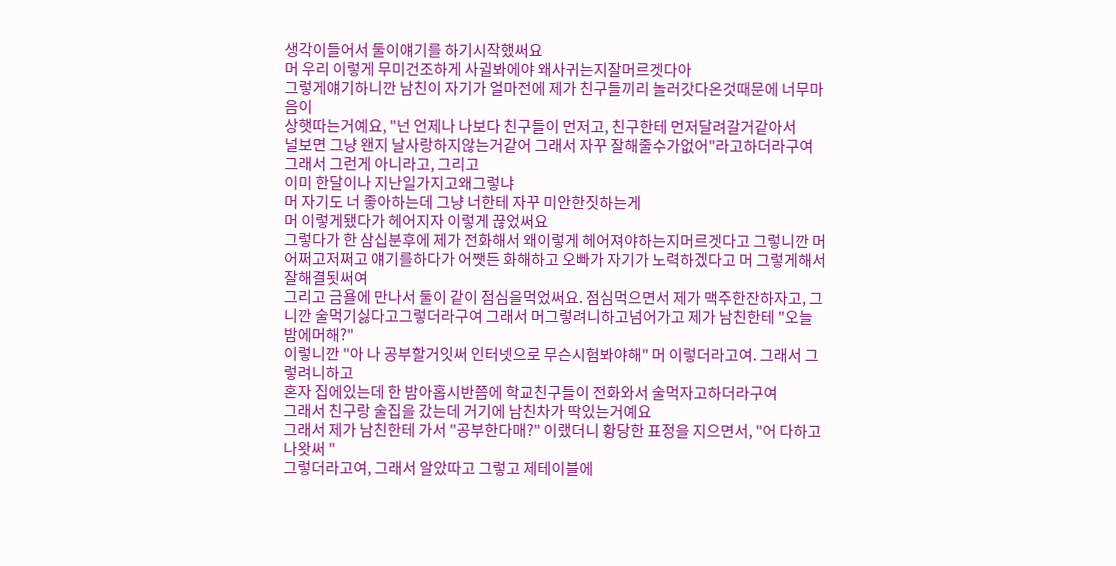생각이들어서 둘이얘기를 하기시작했써요
머 우리 이렇게 무미건조하게 사귈봐에야 왜사귀는지잘머르겟다아
그렇게얘기하니깐 남친이 자기가 얼마전에 제가 친구들끼리 놀러갓다온것때문에 너무마음이
상햇따는거예요, "넌 언제나 나보다 친구들이 먼저고, 친구한테 먼저달려갈거같아서
널보면 그냥 왠지 날사랑하지않는거같어 그래서 자꾸 잘해줄수가없어"라고하더라구여 그래서 그런게 아니라고, 그리고
이미 한달이나 지난일가지고왜그렇냐
머 자기도 너 좋아하는데 그냥 너한테 자꾸 미안한짓하는게
머 이렇게됐다가 헤어지자 이렇게 끊었써요
그렇다가 한 삼십분후에 제가 전화해서 왜이렇게 헤어져야하는지머르겟다고 그렇니깐 머
어쩌고저쩌고 얘기를하다가 어쨋든 화해하고 오빠가 자기가 노력하겠다고 머 그렇게해서 잘해결됫써여
그리고 금욜에 만나서 둘이 같이 점심을먹었써요. 점심먹으면서 제가 맥주한잔하자고, 그니깐 술먹기싫다고그렇더라구여 그래서 머그렇려니하고넘어가고 제가 남친한테 "오늘밤에머해?"
이렇니깐 "아 나 공부할거잇써 인터넷으로 무슨시험봐야해" 머 이렇더라고여. 그래서 그렇려니하고
혼자 집에있는데 한 밤아홉시반쯤에 학교친구들이 전화와서 술먹자고하더라구여
그래서 친구랑 술집을 갔는데 거기에 남친차가 딱있는거예요
그래서 제가 남친한테 가서 "공부한다매?" 이랬더니 황당한 표정을 지으면서, "어 다하고나왓써 "
그렇더라고여, 그래서 알았따고 그렇고 제테이블에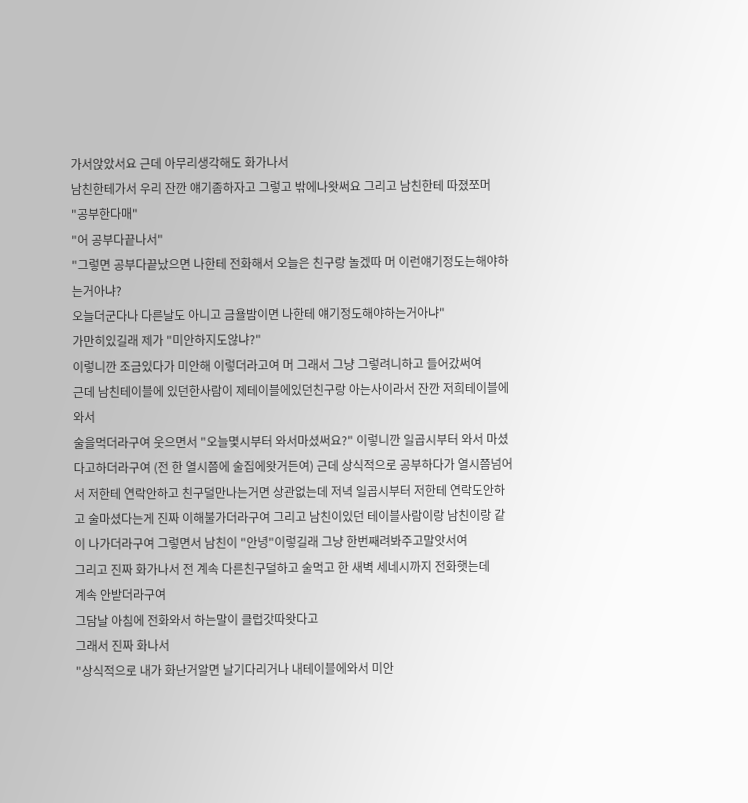가서앉았서요 근데 아무리생각해도 화가나서
남친한테가서 우리 잔깐 얘기좀하자고 그렇고 밖에나왓써요 그리고 남친한테 따졌쪼머
"공부한다매"
"어 공부다끝나서"
"그렇면 공부다끝났으면 나한테 전화해서 오늘은 친구랑 놀겠따 머 이런얘기정도는해야하는거아냐?
오늘더군다나 다른날도 아니고 금욜밤이면 나한테 얘기정도해야하는거아냐"
가만히있길래 제가 "미안하지도않냐?"
이렇니깐 조금있다가 미안해 이렇더라고여 머 그래서 그냥 그렇려니하고 들어갔써여
근데 남친테이블에 있던한사람이 제테이블에있던친구랑 아는사이라서 잔깐 저희테이블에 와서
술을먹더라구여 웃으면서 "오늘몇시부터 와서마셨써요?" 이렇니깐 일곱시부터 와서 마셨다고하더라구여 (전 한 열시쯤에 술집에왓거든여) 근데 상식적으로 공부하다가 열시쯤넘어서 저한테 연락안하고 친구덜만나는거면 상관없는데 저녁 일곱시부터 저한테 연락도안하고 술마셨다는게 진짜 이해불가더라구여 그리고 남친이있던 테이블사람이랑 남친이랑 같이 나가더라구여 그렇면서 남친이 "안녕"이렇길래 그냥 한번째려봐주고말앗서여
그리고 진짜 화가나서 전 계속 다른친구덜하고 술먹고 한 새벽 세네시까지 전화햇는데
계속 안받더라구여
그담날 아침에 전화와서 하는말이 클럽갓따왓다고
그래서 진짜 화나서
"상식적으로 내가 화난거알면 날기다리거나 내테이블에와서 미안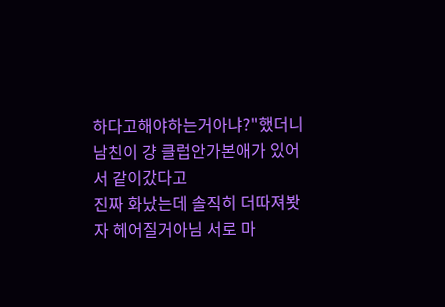하다고해야하는거아냐?"했더니
남친이 걍 클럽안가본애가 있어서 같이갔다고
진짜 화났는데 솔직히 더따져봣자 헤어질거아님 서로 마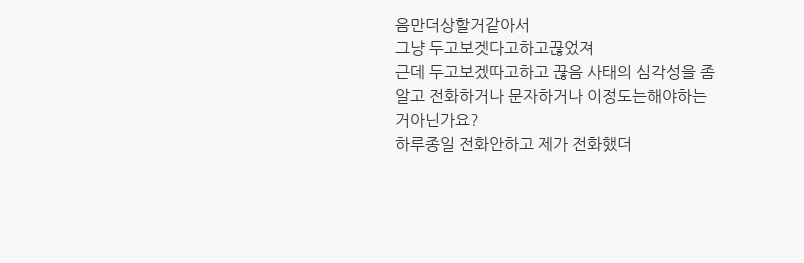음만더상할거같아서
그냥 두고보겟다고하고끊었져
근데 두고보겠따고하고 끊음 사태의 심각성을 좀 알고 전화하거나 문자하거나 이정도는해야하는거아닌가요?
하루종일 전화안하고 제가 전화했더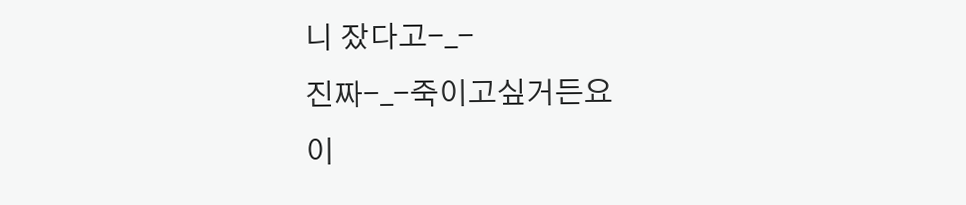니 잤다고-_-
진짜-_-죽이고싶거든요
이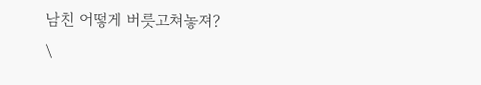남친 어떻게 버릇고쳐놓져?
\